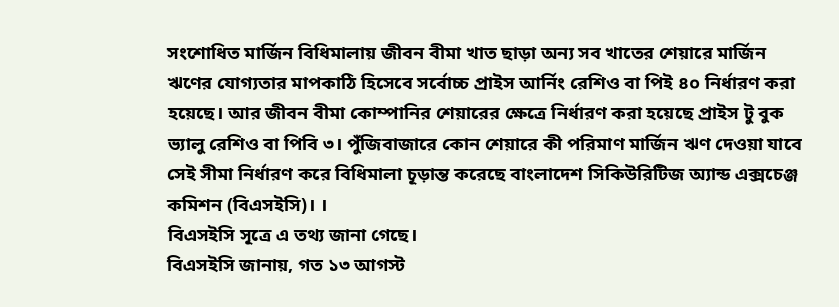সংশোধিত মার্জিন বিধিমালায় জীবন বীমা খাত ছাড়া অন্য সব খাতের শেয়ারে মার্জিন ঋণের যোগ্যতার মাপকাঠি হিসেবে সর্বোচ্চ প্রাইস আর্নিং রেশিও বা পিই ৪০ নির্ধারণ করা হয়েছে। আর জীবন বীমা কোম্পানির শেয়ারের ক্ষেত্রে নির্ধারণ করা হয়েছে প্রাইস টু বুক ভ্যালু রেশিও বা পিবি ৩। পুঁজিবাজারে কোন শেয়ারে কী পরিমাণ মার্জিন ঋণ দেওয়া যাবে সেই সীমা নির্ধারণ করে বিধিমালা চূড়ান্ত করেছে বাংলাদেশ সিকিউরিটিজ অ্যান্ড এক্সচেঞ্জ কমিশন (বিএসইসি)। ।
বিএসইসি সূত্রে এ তথ্য জানা গেছে।
বিএসইসি জানায়, গত ১৩ আগস্ট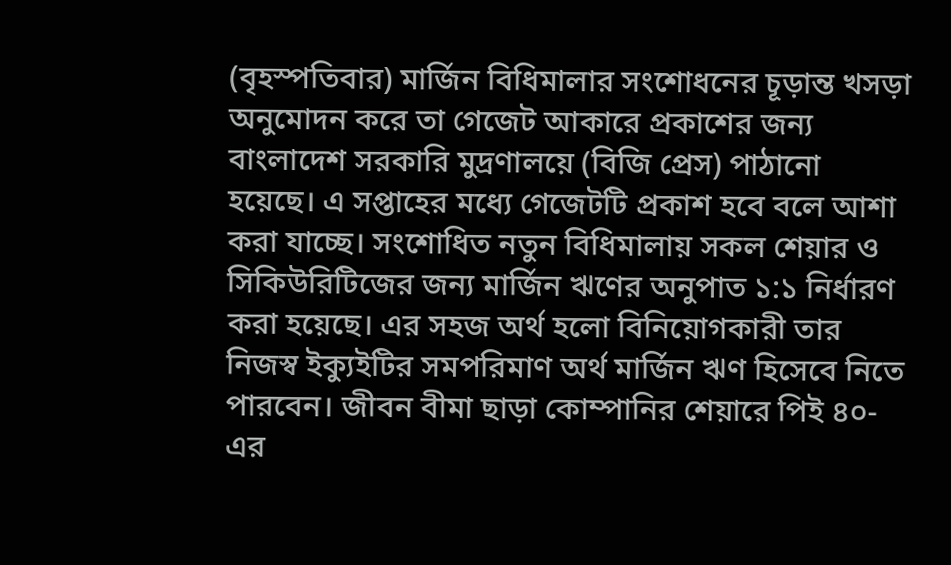(বৃহস্পতিবার) মার্জিন বিধিমালার সংশোধনের চূড়ান্ত খসড়া অনুমোদন করে তা গেজেট আকারে প্রকাশের জন্য বাংলাদেশ সরকারি মুদ্রণালয়ে (বিজি প্রেস) পাঠানো হয়েছে। এ সপ্তাহের মধ্যে গেজেটটি প্রকাশ হবে বলে আশা করা যাচ্ছে। সংশোধিত নতুন বিধিমালায় সকল শেয়ার ও সিকিউরিটিজের জন্য মার্জিন ঋণের অনুপাত ১:১ নির্ধারণ করা হয়েছে। এর সহজ অর্থ হলো বিনিয়োগকারী তার নিজস্ব ইক্যুইটির সমপরিমাণ অর্থ মার্জিন ঋণ হিসেবে নিতে পারবেন। জীবন বীমা ছাড়া কোম্পানির শেয়ারে পিই ৪০-এর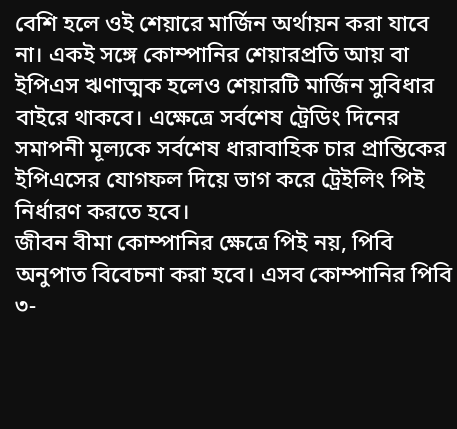বেশি হলে ওই শেয়ারে মার্জিন অর্থায়ন করা যাবে না। একই সঙ্গে কোম্পানির শেয়ারপ্রতি আয় বা ইপিএস ঋণাত্মক হলেও শেয়ারটি মার্জিন সুবিধার বাইরে থাকবে। এক্ষেত্রে সর্বশেষ ট্রেডিং দিনের সমাপনী মূল্যকে সর্বশেষ ধারাবাহিক চার প্রান্তিকের ইপিএসের যোগফল দিয়ে ভাগ করে ট্রেইলিং পিই নির্ধারণ করতে হবে।
জীবন বীমা কোম্পানির ক্ষেত্রে পিই নয়, পিবি অনুপাত বিবেচনা করা হবে। এসব কোম্পানির পিবি ৩-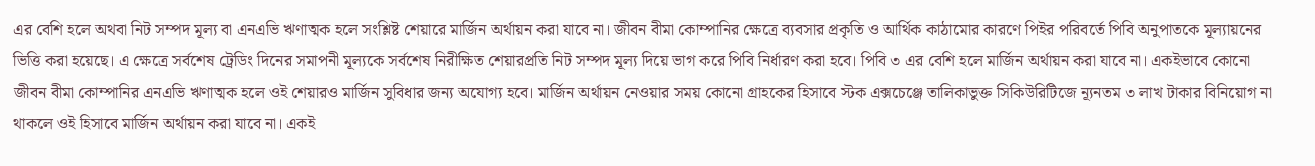এর বেশি হলে অথবা নিট সম্পদ মূল্য বা এনএভি ঋণাত্মক হলে সংশ্লিষ্ট শেয়ারে মার্জিন অর্থায়ন করা যাবে না। জীবন বীমা কোম্পানির ক্ষেত্রে ব্যবসার প্রকৃতি ও আর্থিক কাঠামোর কারণে পিইর পরিবর্তে পিবি অনুপাতকে মূল্যায়নের ভিত্তি করা হয়েছে। এ ক্ষেত্রে সর্বশেষ ট্রেডিং দিনের সমাপনী মূল্যকে সর্বশেষ নিরীক্ষিত শেয়ারপ্রতি নিট সম্পদ মূল্য দিয়ে ভাগ করে পিবি নির্ধারণ করা হবে। পিবি ৩ এর বেশি হলে মার্জিন অর্থায়ন করা যাবে না। একইভাবে কোনো জীবন বীমা কোম্পানির এনএভি ঋণাত্মক হলে ওই শেয়ারও মার্জিন সুবিধার জন্য অযোগ্য হবে। মার্জিন অর্থায়ন নেওয়ার সময় কোনো গ্রাহকের হিসাবে স্টক এক্সচেঞ্জে তালিকাভুক্ত সিকিউরিটিজে ন্যূনতম ৩ লাখ টাকার বিনিয়োগ না থাকলে ওই হিসাবে মার্জিন অর্থায়ন করা যাবে না। একই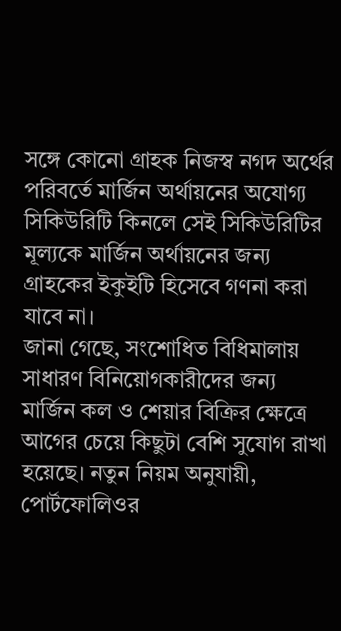সঙ্গে কোনো গ্রাহক নিজস্ব নগদ অর্থের পরিবর্তে মার্জিন অর্থায়নের অযোগ্য সিকিউরিটি কিনলে সেই সিকিউরিটির মূল্যকে মার্জিন অর্থায়নের জন্য গ্রাহকের ইকুইটি হিসেবে গণনা করা যাবে না।
জানা গেছে, সংশোধিত বিধিমালায় সাধারণ বিনিয়োগকারীদের জন্য মার্জিন কল ও শেয়ার বিক্রির ক্ষেত্রে আগের চেয়ে কিছুটা বেশি সুযোগ রাখা হয়েছে। নতুন নিয়ম অনুযায়ী, পোর্টফোলিওর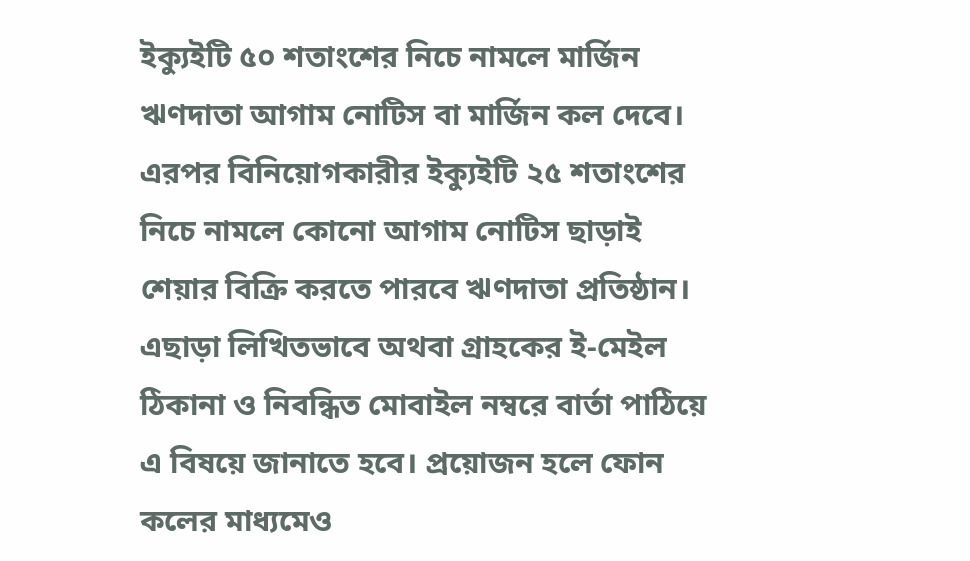ইক্যুইটি ৫০ শতাংশের নিচে নামলে মার্জিন ঋণদাতা আগাম নোটিস বা মার্জিন কল দেবে। এরপর বিনিয়োগকারীর ইক্যুইটি ২৫ শতাংশের নিচে নামলে কোনো আগাম নোটিস ছাড়াই শেয়ার বিক্রি করতে পারবে ঋণদাতা প্রতিষ্ঠান। এছাড়া লিখিতভাবে অথবা গ্রাহকের ই-মেইল ঠিকানা ও নিবন্ধিত মোবাইল নম্বরে বার্তা পাঠিয়ে এ বিষয়ে জানাতে হবে। প্রয়োজন হলে ফোন কলের মাধ্যমেও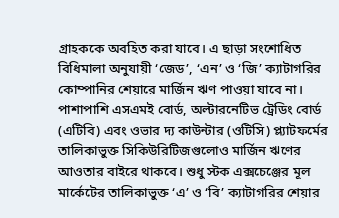গ্রাহককে অবহিত করা যাবে। এ ছাড়া সংশোধিত বিধিমালা অনুযায়ী ‘জেড’, ‘এন’ ও ‘জি’ ক্যাটাগরির কোম্পানির শেয়ারে মার্জিন ঋণ পাওয়া যাবে না। পাশাপাশি এসএমই বোর্ড, অল্টারনেটিভ ট্রেডিং বোর্ড (এটিবি) এবং ওভার দ্য কাউন্টার (ওটিসি) প্ল্যাটফর্মের তালিকাভুক্ত সিকিউরিটিজগুলোও মার্জিন ঋণের আওতার বাইরে থাকবে। শুধু স্টক এক্সচেঞ্জের মূল মার্কেটের তালিকাভুক্ত ‘এ’ ও ‘বি’ ক্যাটাগরির শেয়ার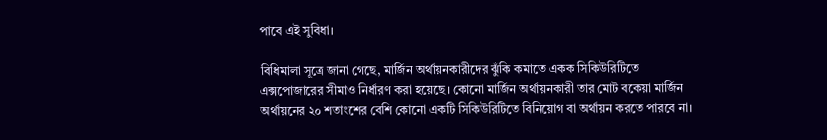পাবে এই সুবিধা।

বিধিমালা সূত্রে জানা গেছে, মার্জিন অর্থায়নকারীদের ঝুঁকি কমাতে একক সিকিউরিটিতে এক্সপোজারের সীমাও নির্ধারণ করা হয়েছে। কোনো মার্জিন অর্থায়নকারী তার মোট বকেয়া মার্জিন অর্থায়নের ২০ শতাংশের বেশি কোনো একটি সিকিউরিটিতে বিনিয়োগ বা অর্থায়ন করতে পারবে না।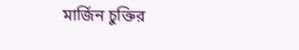মার্জিন চুক্তির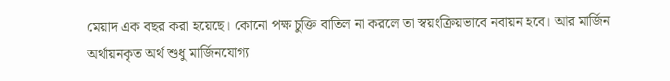মেয়াদ এক বছর করা হয়েছে। কোনো পক্ষ চুক্তি বাতিল না করলে তা স্বয়ংক্রিয়ভাবে নবায়ন হবে। আর মার্জিন অর্থায়নকৃত অর্থ শুধু মার্জিনযোগ্য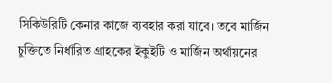সিকিউরিটি কেনার কাজে ব্যবহার করা যাবে। তবে মার্জিন চুক্তিতে নির্ধারিত গ্রাহকের ইকুইটি ও মার্জিন অর্থায়নের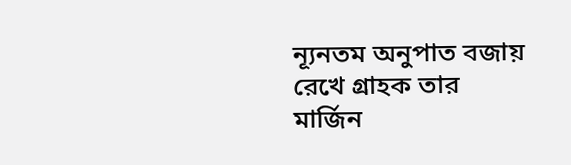ন্যূনতম অনুপাত বজায় রেখে গ্রাহক তার মার্জিন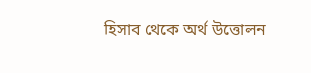হিসাব থেকে অর্থ উত্তোলন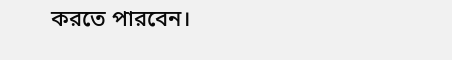করতে পারবেন।